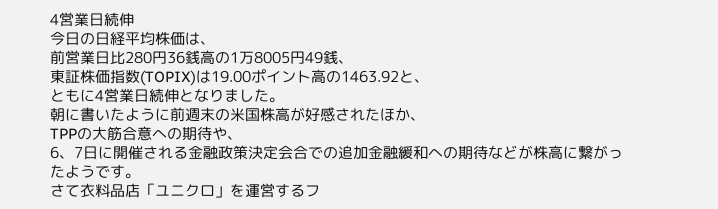4営業日続伸
今日の日経平均株価は、
前営業日比280円36銭高の1万8005円49銭、
東証株価指数(TOPIX)は19.00ポイント高の1463.92と、
ともに4営業日続伸となりました。
朝に書いたように前週末の米国株高が好感されたほか、
TPPの大筋合意への期待や、
6、7日に開催される金融政策決定会合での追加金融緩和への期待などが株高に繋がったようです。
さて衣料品店「ユニクロ」を運営するフ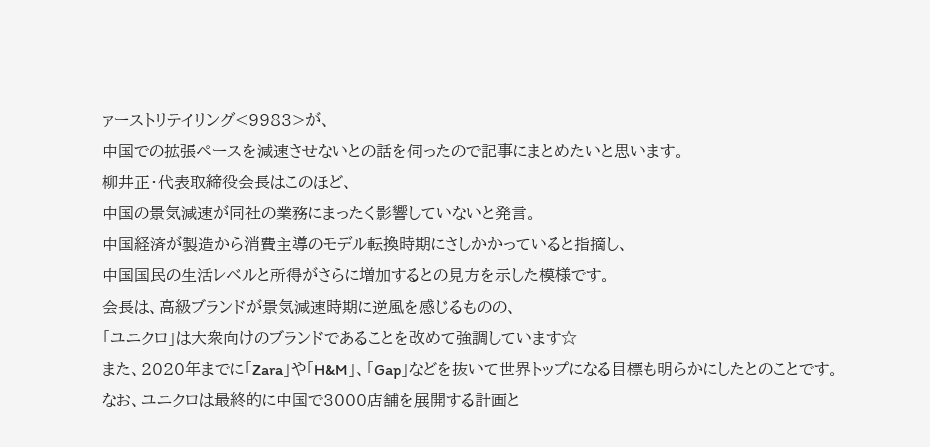ァーストリテイリング<9983>が、
中国での拡張ペースを減速させないとの話を伺ったので記事にまとめたいと思います。
柳井正・代表取締役会長はこのほど、
中国の景気減速が同社の業務にまったく影響していないと発言。
中国経済が製造から消費主導のモデル転換時期にさしかかっていると指摘し、
中国国民の生活レベルと所得がさらに増加するとの見方を示した模様です。
会長は、高級ブランドが景気減速時期に逆風を感じるものの、
「ユニクロ」は大衆向けのブランドであることを改めて強調しています☆
また、2020年までに「Zara」や「H&M」、「Gap」などを抜いて世界トップになる目標も明らかにしたとのことです。
なお、ユニクロは最終的に中国で3000店舗を展開する計画と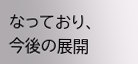なっており、
今後の展開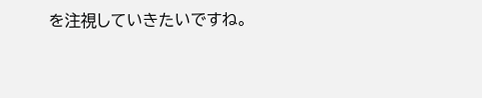を注視していきたいですね。